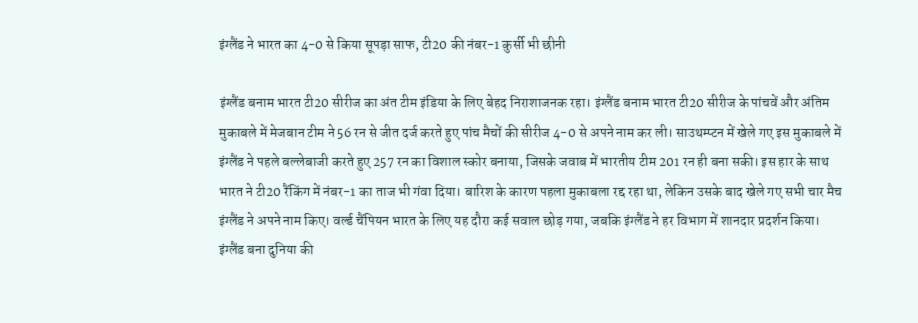इंग्लैंड ने भारत का 4-0 से किया सूपड़ा साफ, टी20 की नंबर-1 कुर्सी भी छीनी

इंग्लैंड बनाम भारत टी20 सीरीज का अंत टीम इंडिया के लिए बेहद निराशाजनक रहा। इंग्लैंड बनाम भारत टी20 सीरीज के पांचवें और अंतिम मुकाबले में मेजबान टीम ने 56 रन से जीत दर्ज करते हुए पांच मैचों की सीरीज 4-0 से अपने नाम कर ली। साउथम्प्टन में खेले गए इस मुकाबले में इंग्लैंड ने पहले बल्लेबाजी करते हुए 257 रन का विशाल स्कोर बनाया, जिसके जवाब में भारतीय टीम 201 रन ही बना सकी। इस हार के साथ भारत ने टी20 रैंकिंग में नंबर-1 का ताज भी गंवा दिया। बारिश के कारण पहला मुकाबला रद्द रहा था, लेकिन उसके बाद खेले गए सभी चार मैच इंग्लैंड ने अपने नाम किए। वर्ल्ड चैंपियन भारत के लिए यह दौरा कई सवाल छोड़ गया, जबकि इंग्लैंड ने हर विभाग में शानदार प्रदर्शन किया।
इंग्लैंड बना दुनिया की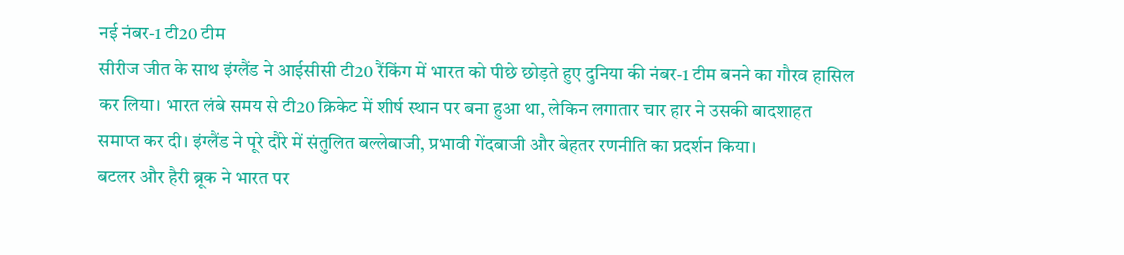नई नंबर-1 टी20 टीम
सीरीज जीत के साथ इंग्लैंड ने आईसीसी टी20 रैंकिंग में भारत को पीछे छोड़ते हुए दुनिया की नंबर-1 टीम बनने का गौरव हासिल कर लिया। भारत लंबे समय से टी20 क्रिकेट में शीर्ष स्थान पर बना हुआ था, लेकिन लगातार चार हार ने उसकी बादशाहत समाप्त कर दी। इंग्लैंड ने पूरे दौरे में संतुलित बल्लेबाजी, प्रभावी गेंदबाजी और बेहतर रणनीति का प्रदर्शन किया।
बटलर और हैरी ब्रूक ने भारत पर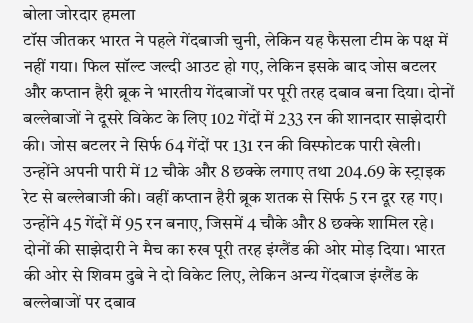बोला जोरदार हमला
टॉस जीतकर भारत ने पहले गेंदबाजी चुनी, लेकिन यह फैसला टीम के पक्ष में नहीं गया। फिल सॉल्ट जल्दी आउट हो गए, लेकिन इसके बाद जोस बटलर और कप्तान हैरी ब्रूक ने भारतीय गेंदबाजों पर पूरी तरह दबाव बना दिया। दोनों बल्लेबाजों ने दूसरे विकेट के लिए 102 गेंदों में 233 रन की शानदार साझेदारी की। जोस बटलर ने सिर्फ 64 गेंदों पर 131 रन की विस्फोटक पारी खेली। उन्होंने अपनी पारी में 12 चौके और 8 छक्के लगाए तथा 204.69 के स्ट्राइक रेट से बल्लेबाजी की। वहीं कप्तान हैरी ब्रूक शतक से सिर्फ 5 रन दूर रह गए। उन्होंने 45 गेंदों में 95 रन बनाए, जिसमें 4 चौके और 8 छक्के शामिल रहे। दोनों की साझेदारी ने मैच का रुख पूरी तरह इंग्लैंड की ओर मोड़ दिया। भारत की ओर से शिवम दुबे ने दो विकेट लिए, लेकिन अन्य गेंदबाज इंग्लैंड के बल्लेबाजों पर दबाव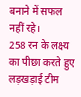बनाने में सफल नहीं रहे।
258 रन के लक्ष्य का पीछा करते हुए लड़खड़ाई टीम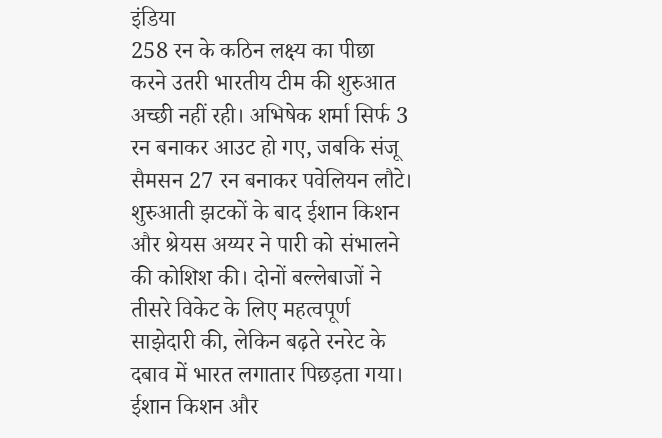इंडिया
258 रन के कठिन लक्ष्य का पीछा करने उतरी भारतीय टीम की शुरुआत अच्छी नहीं रही। अभिषेक शर्मा सिर्फ 3 रन बनाकर आउट हो गए, जबकि संजू सैमसन 27 रन बनाकर पवेलियन लौटे। शुरुआती झटकों के बाद ईशान किशन और श्रेयस अय्यर ने पारी को संभालने की कोशिश की। दोनों बल्लेबाजों ने तीसरे विकेट के लिए महत्वपूर्ण साझेदारी की, लेकिन बढ़ते रनरेट के दबाव में भारत लगातार पिछड़ता गया।
ईशान किशन और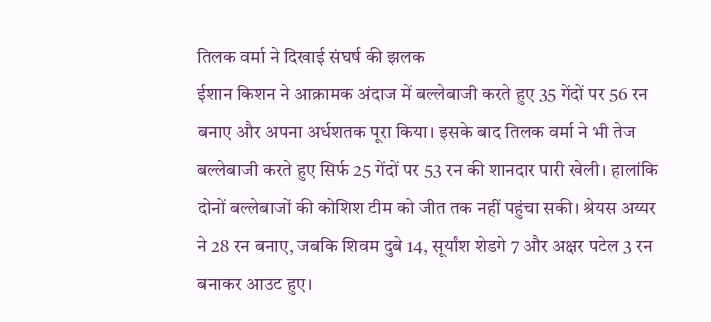तिलक वर्मा ने दिखाई संघर्ष की झलक
ईशान किशन ने आक्रामक अंदाज में बल्लेबाजी करते हुए 35 गेंदों पर 56 रन बनाए और अपना अर्धशतक पूरा किया। इसके बाद तिलक वर्मा ने भी तेज बल्लेबाजी करते हुए सिर्फ 25 गेंदों पर 53 रन की शानदार पारी खेली। हालांकि दोनों बल्लेबाजों की कोशिश टीम को जीत तक नहीं पहुंचा सकी। श्रेयस अय्यर ने 28 रन बनाए, जबकि शिवम दुबे 14, सूर्यांश शेडगे 7 और अक्षर पटेल 3 रन बनाकर आउट हुए।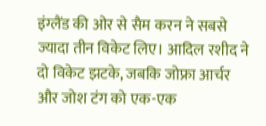इंग्लैंड की ओर से सैम करन ने सबसे ज्यादा तीन विकेट लिए। आदिल रशीद ने दो विकेट झटके, जबकि जोफ्रा आर्चर और जोश टंग को एक-एक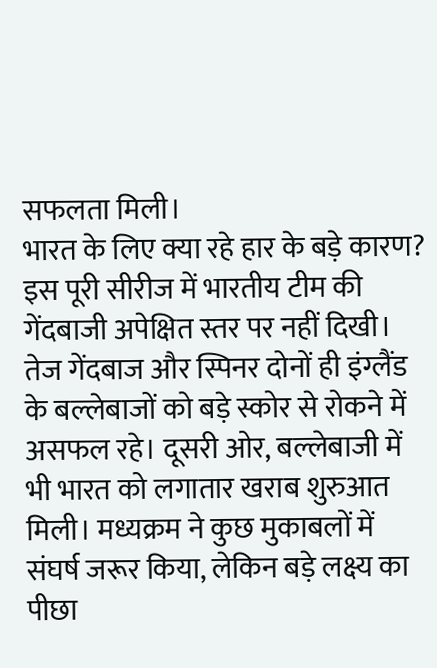सफलता मिली।
भारत के लिए क्या रहे हार के बड़े कारण?
इस पूरी सीरीज में भारतीय टीम की गेंदबाजी अपेक्षित स्तर पर नहीं दिखी। तेज गेंदबाज और स्पिनर दोनों ही इंग्लैंड के बल्लेबाजों को बड़े स्कोर से रोकने में असफल रहे। दूसरी ओर, बल्लेबाजी में भी भारत को लगातार खराब शुरुआत मिली। मध्यक्रम ने कुछ मुकाबलों में संघर्ष जरूर किया, लेकिन बड़े लक्ष्य का पीछा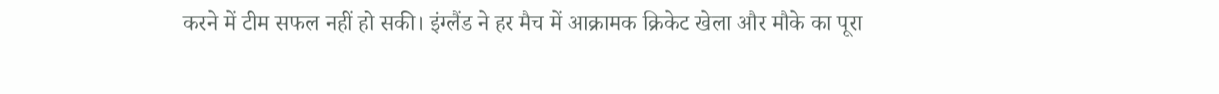करने में टीम सफल नहीं हो सकी। इंग्लैंड ने हर मैच में आक्रामक क्रिकेट खेला और मौके का पूरा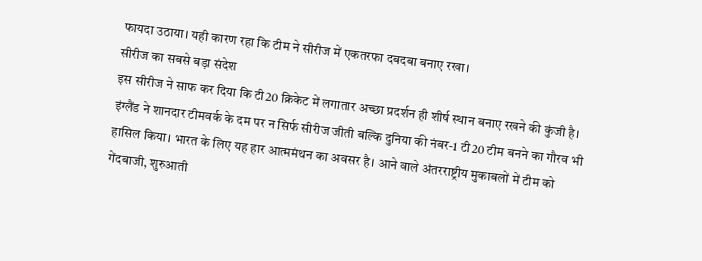फायदा उठाया। यही कारण रहा कि टीम ने सीरीज में एकतरफा दबदबा बनाए रखा।
सीरीज का सबसे बड़ा संदेश
इस सीरीज ने साफ कर दिया कि टी20 क्रिकेट में लगातार अच्छा प्रदर्शन ही शीर्ष स्थान बनाए रखने की कुंजी है। इंग्लैंड ने शानदार टीमवर्क के दम पर न सिर्फ सीरीज जीती बल्कि दुनिया की नंबर-1 टी20 टीम बनने का गौरव भी हासिल किया। भारत के लिए यह हार आत्ममंथन का अवसर है। आने वाले अंतरराष्ट्रीय मुकाबलों में टीम को गेंदबाजी, शुरुआती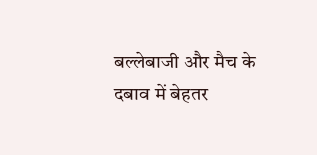बल्लेबाजी और मैच के दबाव में बेहतर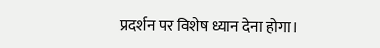प्रदर्शन पर विशेष ध्यान देना होगा।